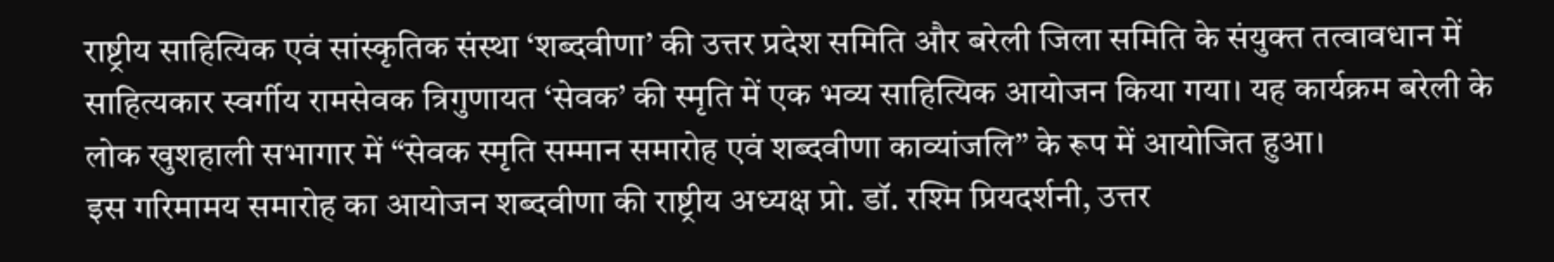राष्ट्रीय साहित्यिक एवं सांस्कृतिक संस्था ‘शब्दवीणा’ की उत्तर प्रदेश समिति और बरेली जिला समिति के संयुक्त तत्वावधान में साहित्यकार स्वर्गीय रामसेवक त्रिगुणायत ‘सेवक’ की स्मृति में एक भव्य साहित्यिक आयोजन किया गया। यह कार्यक्रम बरेली के लोक खुशहाली सभागार में “सेवक स्मृति सम्मान समारोह एवं शब्दवीणा काव्यांजलि” के रूप में आयोजित हुआ।
इस गरिमामय समारोह का आयोजन शब्दवीणा की राष्ट्रीय अध्यक्ष प्रो. डॉ. रश्मि प्रियदर्शनी, उत्तर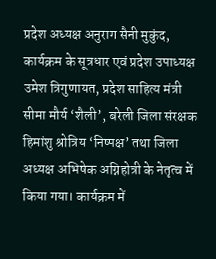प्रदेश अध्यक्ष अनुराग सैनी मुकुंद, कार्यक्रम के सूत्रधार एवं प्रदेश उपाध्यक्ष उमेश त्रिगुणायत, प्रदेश साहित्य मंत्री सीमा मौर्य ‘शैली’, बरेली जिला संरक्षक हिमांशु श्रोत्रिय ‘निष्पक्ष’ तथा जिला अध्यक्ष अभिषेक अग्निहोत्री के नेतृत्व में किया गया। कार्यक्रम में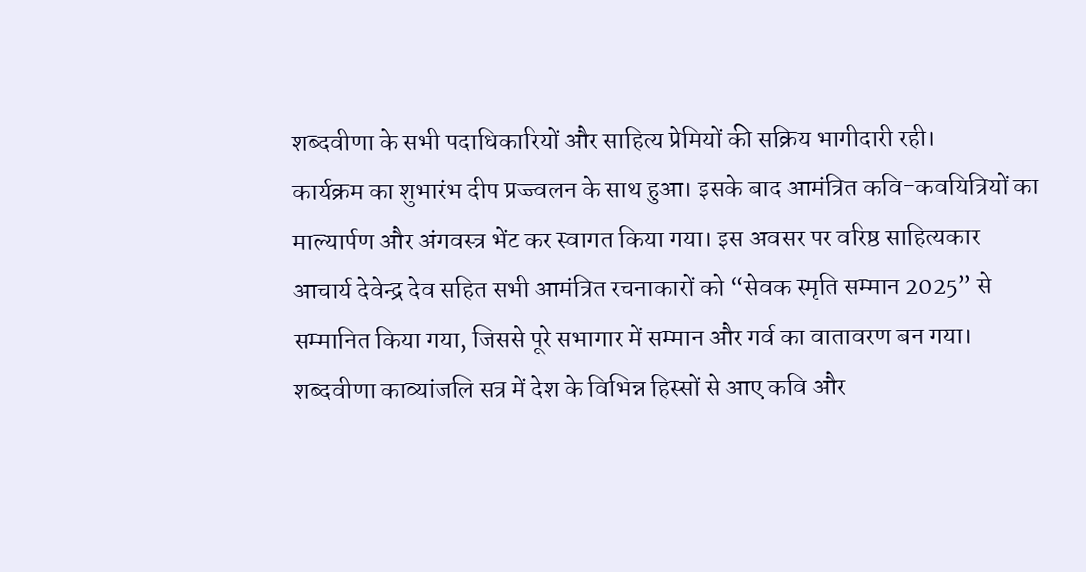शब्दवीणा के सभी पदाधिकारियों और साहित्य प्रेमियों की सक्रिय भागीदारी रही।
कार्यक्रम का शुभारंभ दीप प्रज्ज्वलन के साथ हुआ। इसके बाद आमंत्रित कवि-कवयित्रियों का माल्यार्पण और अंगवस्त्र भेंट कर स्वागत किया गया। इस अवसर पर वरिष्ठ साहित्यकार आचार्य देवेन्द्र देव सहित सभी आमंत्रित रचनाकारों को “सेवक स्मृति सम्मान 2025” से सम्मानित किया गया, जिससे पूरे सभागार में सम्मान और गर्व का वातावरण बन गया।
शब्दवीणा काव्यांजलि सत्र में देश के विभिन्न हिस्सों से आए कवि और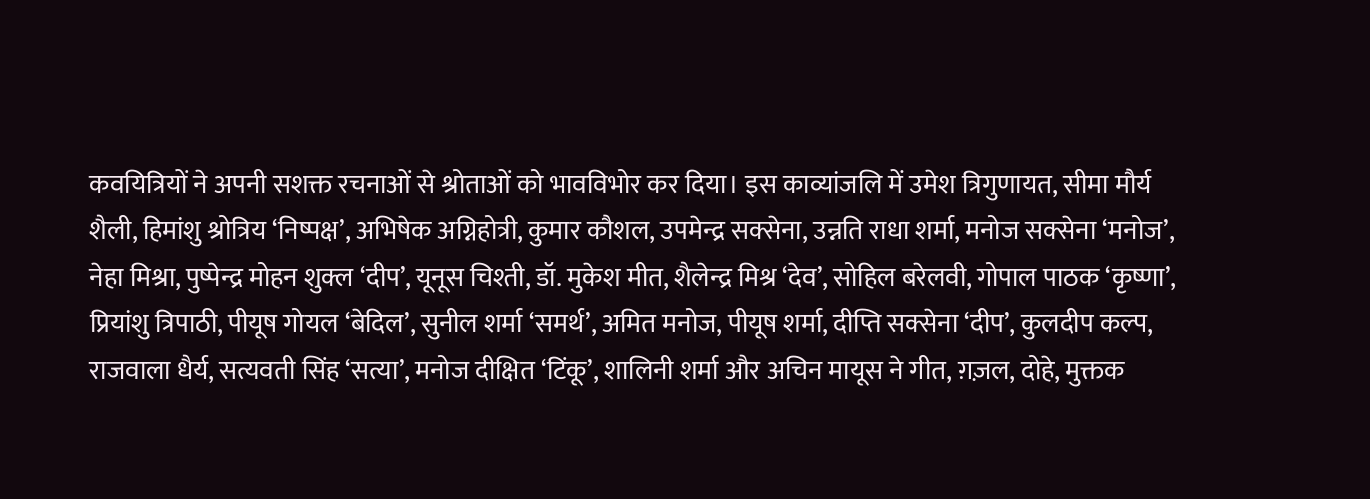कवयित्रियों ने अपनी सशक्त रचनाओं से श्रोताओं को भावविभोर कर दिया। इस काव्यांजलि में उमेश त्रिगुणायत, सीमा मौर्य शैली, हिमांशु श्रोत्रिय ‘निष्पक्ष’, अभिषेक अग्निहोत्री, कुमार कौशल, उपमेन्द्र सक्सेना, उन्नति राधा शर्मा, मनोज सक्सेना ‘मनोज’, नेहा मिश्रा, पुष्पेन्द्र मोहन शुक्ल ‘दीप’, यूनूस चिश्ती, डॉ. मुकेश मीत, शैलेन्द्र मिश्र ‘देव’, सोहिल बरेलवी, गोपाल पाठक ‘कृष्णा’, प्रियांशु त्रिपाठी, पीयूष गोयल ‘बेदिल’, सुनील शर्मा ‘समर्थ’, अमित मनोज, पीयूष शर्मा, दीप्ति सक्सेना ‘दीप’, कुलदीप कल्प, राजवाला धैर्य, सत्यवती सिंह ‘सत्या’, मनोज दीक्षित ‘टिंकू’, शालिनी शर्मा और अचिन मायूस ने गीत, ग़ज़ल, दोहे, मुक्तक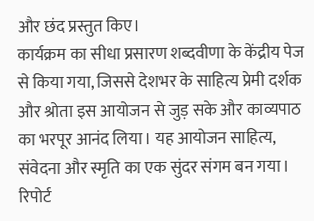और छंद प्रस्तुत किए।
कार्यक्रम का सीधा प्रसारण शब्दवीणा के केंद्रीय पेज से किया गया, जिससे देशभर के साहित्य प्रेमी दर्शक और श्रोता इस आयोजन से जुड़ सके और काव्यपाठ का भरपूर आनंद लिया। यह आयोजन साहित्य, संवेदना और स्मृति का एक सुंदर संगम बन गया।
रिपोर्ट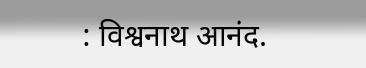: विश्वनाथ आनंद.